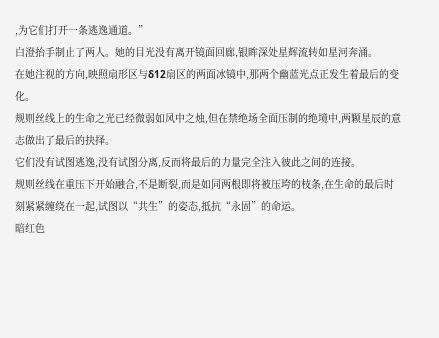,为它们打开一条逃逸通道。”
白澄抬手制止了两人。她的目光没有离开镜面回廊,银眸深处星辉流转如星河奔涌。
在她注视的方向,映照扇形区与δ12扇区的两面冰镜中,那两个幽蓝光点正发生着最后的变化。
规则丝线上的生命之光已经微弱如风中之烛,但在禁绝场全面压制的绝境中,两颗星辰的意志做出了最后的抉择。
它们没有试图逃逸,没有试图分离,反而将最后的力量完全注入彼此之间的连接。
规则丝线在重压下开始融合,不是断裂,而是如同两根即将被压垮的枝条,在生命的最后时刻紧紧缠绕在一起,试图以“共生”的姿态,抵抗“永固”的命运。
暗红色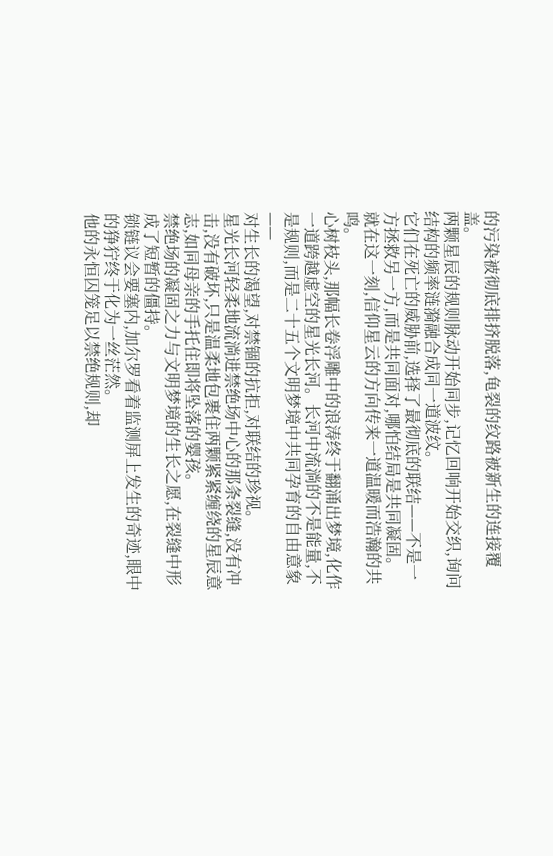的污染被彻底排挤脱落,龟裂的纹路被新生的连接覆盖。
两颗星辰的规则脉动开始同步,记忆回响开始交织,询问结构的频率涟漪融合成同一道波纹。
它们在死亡的威胁前,选择了最彻底的联结——不是一方拯救另一方,而是共同面对,哪怕结局是共同凝固。
就在这一刻,信仰星云的方向传来一道温暖而浩瀚的共鸣。
心树枝头,那幅长卷浮雕中的浪涛终于翻涌出梦境,化作一道跨越虚空的星光长河。长河中流淌的不是能量,不是规则,而是二十五个文明梦境中共同孕育的自由意象——
对生长的渴望,对禁锢的抗拒,对联结的珍视。
星光长河轻柔地流淌进禁绝场中心的那条裂缝,没有冲击,没有破坏,只是温柔地包裹住两颗紧紧缠绕的星辰意志,如同母亲的手托住即将坠落的婴孩。
禁绝场的凝固之力与文明梦境的生长之愿,在裂缝中形成了短暂的僵持。
锁链议会要塞内,加尔罗看着监测屏上发生的奇迹,眼中的狰狞终于化为一丝茫然。
他的永恒囚笼足以禁绝规则,却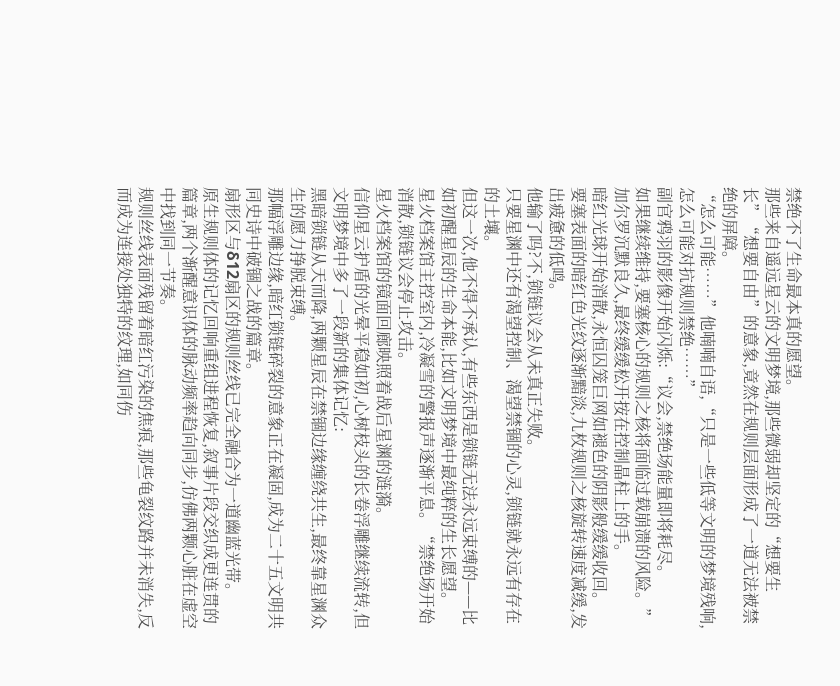禁绝不了生命最本真的愿望。
那些来自遥远星云的文明梦境,那些微弱却坚定的“想要生长”“想要自由”的意象,竟然在规则层面形成了一道无法被禁绝的屏障。
“怎么可能……”他喃喃自语,“只是一些低等文明的梦境残响,怎么可能对抗规则禁绝……”
副官鸦羽的影像开始闪烁:“议会,禁绝场能量即将耗尽。
如果继续维持,要塞核心的规则之核将面临过载崩溃的风险。”
加尔罗沉默良久,最终缓缓松开按在控制晶柱上的手。
暗红光球开始消散,永恒囚笼巨网如褪色的阴影般缓缓收回。
要塞表面的暗红色光纹逐渐黯淡,九枚规则之核旋转速度减缓,发出疲惫的低鸣。
他输了吗?不,锁链议会从未真正失败。
只要星渊中还有渴望控制、渴望禁锢的心灵,锁链就永远有存在的土壤。
但这一次,他不得不承认,有些东西是锁链无法永远束缚的——比如初醒星辰的生命本能,比如文明梦境中最纯粹的生长愿望。
星火档案馆主控室内,冷凝雪的警报声逐渐平息。“禁绝场开始消散,锁链议会停止攻击。
星火档案馆的镜面回廊映照着战后星渊的涟漪。
信仰星云护盾的光晕平稳如初,心树枝头的长卷浮雕继续流转,但文明梦境中多了一段新的集体记忆:
黑暗锁链从天而降,两颗星辰在禁锢边缘缠绕共生,最终靠星渊众生的愿力挣脱束缚。
那幅浮雕边缘,暗红锁链碎裂的意象正在凝固,成为二十五文明共同史诗中破锢之战的篇章。
扇形区与δ12扇区的规则丝线已完全融合为一道幽蓝光带。
原生规则体的记忆回响重组进程恢复,叙事片段交织成更连贯的篇章,两个渐醒意识体的脉动频率趋向同步,仿佛两颗心脏在虚空中找到同一节奏。
规则丝线表面残留着暗红污染的焦痕,那些龟裂纹路并未消失,反而成为连接处独特的纹理,如同伤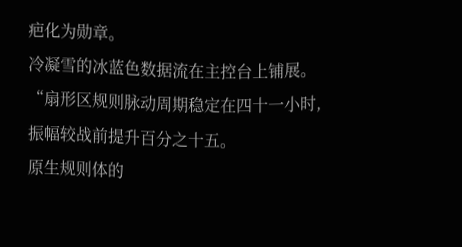疤化为勋章。
冷凝雪的冰蓝色数据流在主控台上铺展。
“扇形区规则脉动周期稳定在四十一小时,振幅较战前提升百分之十五。
原生规则体的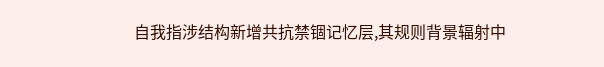自我指涉结构新增共抗禁锢记忆层,其规则背景辐射中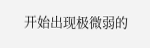开始出现极微弱的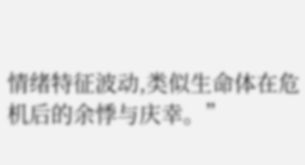情绪特征波动,类似生命体在危机后的余悸与庆幸。”